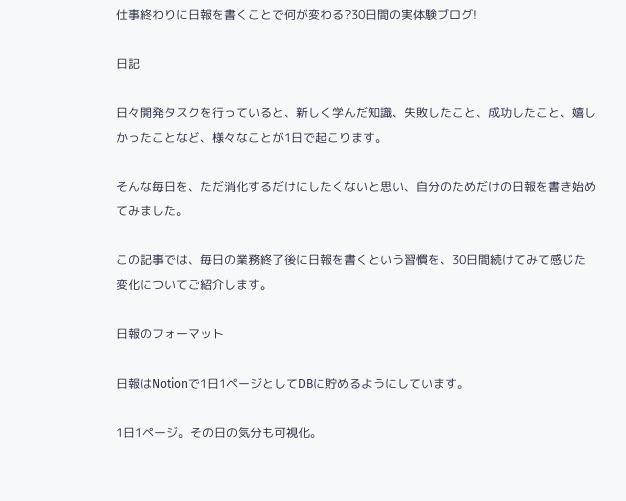仕事終わりに日報を書くことで何が変わる?30日間の実体験ブログ!

日記

日々開発タスクを行っていると、新しく学んだ知識、失敗したこと、成功したこと、嬉しかったことなど、様々なことが1日で起こります。

そんな毎日を、ただ消化するだけにしたくないと思い、自分のためだけの日報を書き始めてみました。

この記事では、毎日の業務終了後に日報を書くという習慣を、30日間続けてみて感じた変化についてご紹介します。

日報のフォーマット

日報はNotionで1日1ページとしてDBに貯めるようにしています。

1日1ページ。その日の気分も可視化。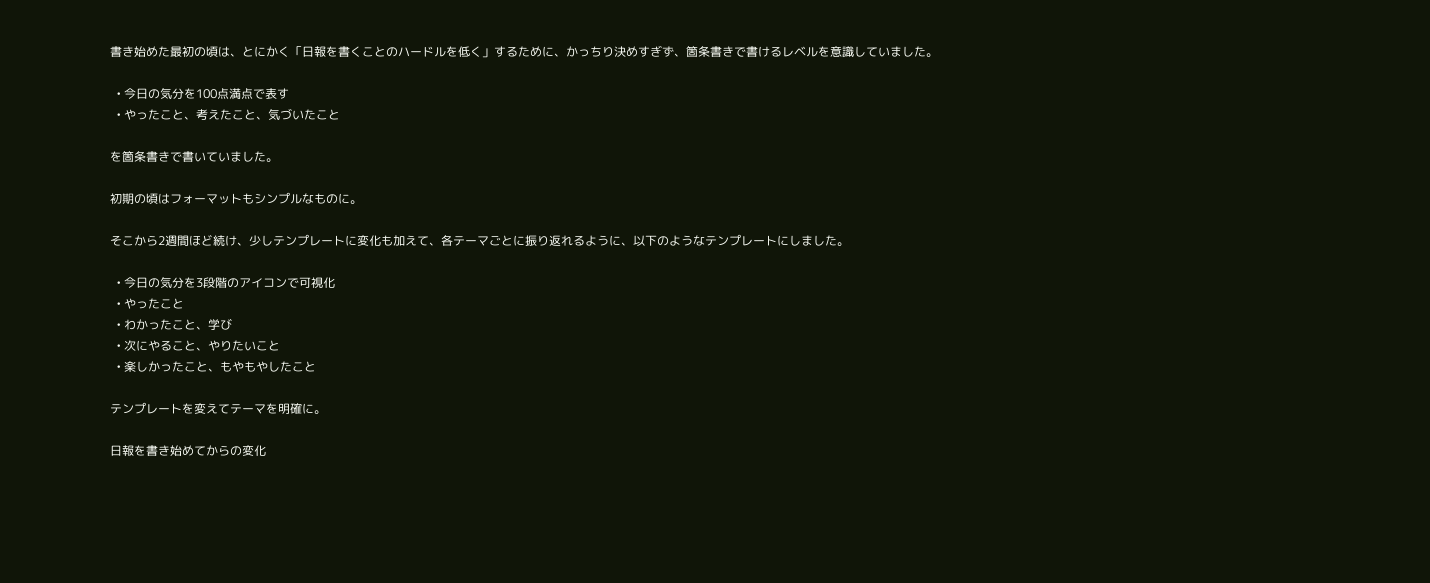書き始めた最初の頃は、とにかく「日報を書くことのハードルを低く」するために、かっちり決めすぎず、箇条書きで書けるレベルを意識していました。

  • 今日の気分を100点満点で表す
  • やったこと、考えたこと、気づいたこと

を箇条書きで書いていました。

初期の頃はフォーマットもシンプルなものに。

そこから2週間ほど続け、少しテンプレートに変化も加えて、各テーマごとに振り返れるように、以下のようなテンプレートにしました。

  • 今日の気分を3段階のアイコンで可視化
  • やったこと
  • わかったこと、学び
  • 次にやること、やりたいこと
  • 楽しかったこと、もやもやしたこと

テンプレートを変えてテーマを明確に。

日報を書き始めてからの変化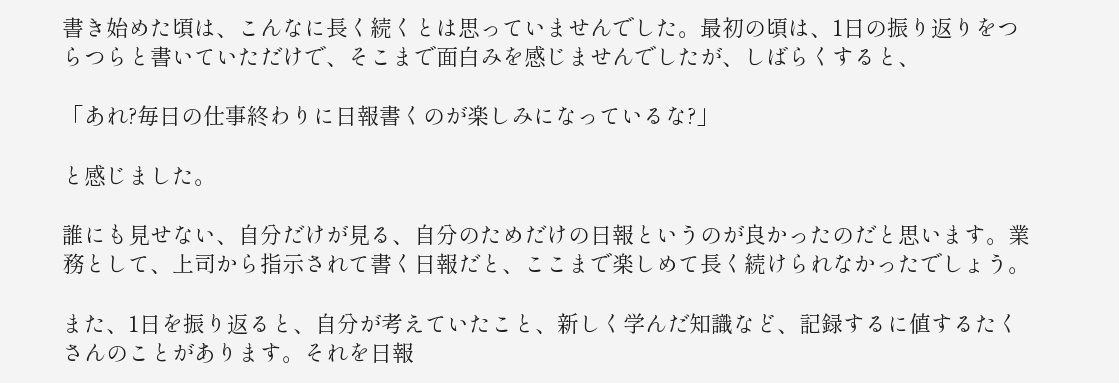書き始めた頃は、こんなに長く続くとは思っていませんでした。最初の頃は、1日の振り返りをつらつらと書いていただけで、そこまで面白みを感じませんでしたが、しばらくすると、

「あれ?毎日の仕事終わりに日報書くのが楽しみになっているな?」

と感じました。

誰にも見せない、自分だけが見る、自分のためだけの日報というのが良かったのだと思います。業務として、上司から指示されて書く日報だと、ここまで楽しめて長く続けられなかったでしょう。

また、1日を振り返ると、自分が考えていたこと、新しく学んだ知識など、記録するに値するたくさんのことがあります。それを日報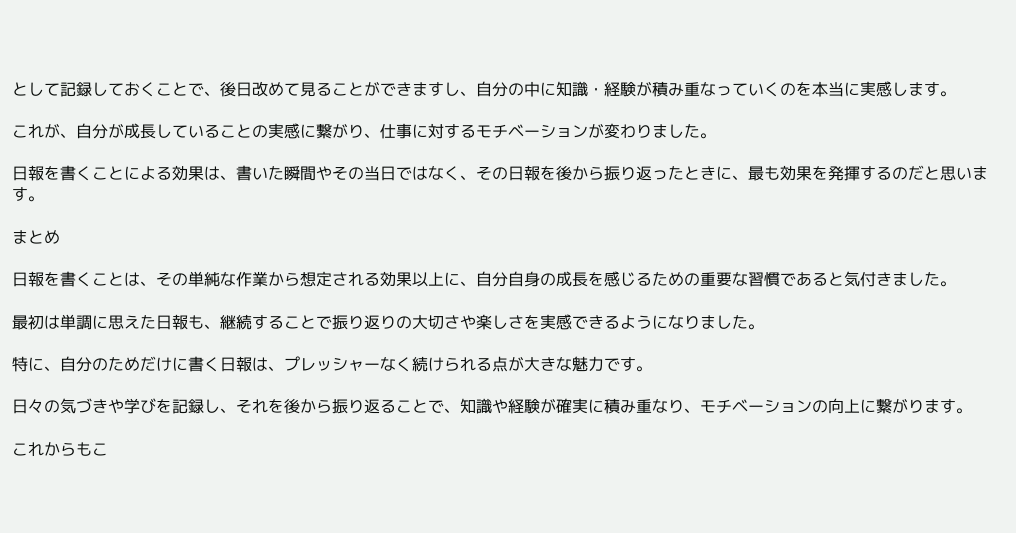として記録しておくことで、後日改めて見ることができますし、自分の中に知識・経験が積み重なっていくのを本当に実感します。

これが、自分が成長していることの実感に繋がり、仕事に対するモチベーションが変わりました。

日報を書くことによる効果は、書いた瞬間やその当日ではなく、その日報を後から振り返ったときに、最も効果を発揮するのだと思います。

まとめ

日報を書くことは、その単純な作業から想定される効果以上に、自分自身の成長を感じるための重要な習慣であると気付きました。

最初は単調に思えた日報も、継続することで振り返りの大切さや楽しさを実感できるようになりました。

特に、自分のためだけに書く日報は、プレッシャーなく続けられる点が大きな魅力です。

日々の気づきや学びを記録し、それを後から振り返ることで、知識や経験が確実に積み重なり、モチベーションの向上に繋がります。

これからもこ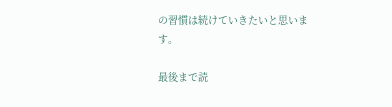の習慣は続けていきたいと思います。

最後まで読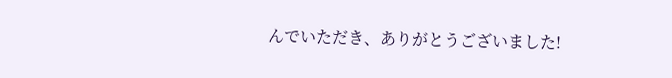んでいただき、ありがとうございました!